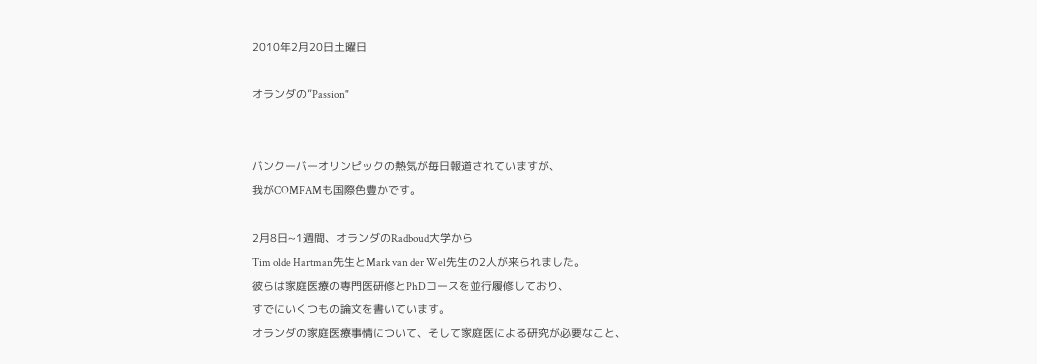2010年2月20日土曜日

オランダの”Passion"


バンクーバーオリンピックの熱気が毎日報道されていますが、
我がCOMFAMも国際色豊かです。

2月8日~1週間、オランダのRadboud大学から
Tim olde Hartman先生とMark van der Wel先生の2人が来られました。
彼らは家庭医療の専門医研修とPhDコースを並行履修しており、
すでにいくつもの論文を書いています。
オランダの家庭医療事情について、そして家庭医による研究が必要なこと、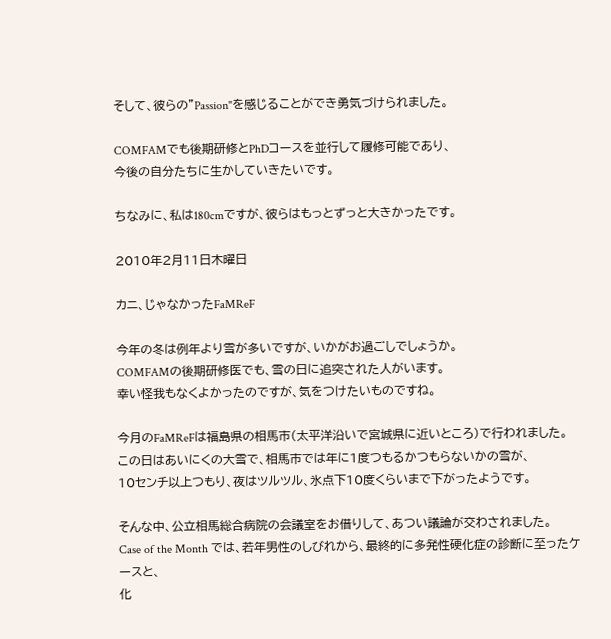そして、彼らの"Passion"を感じることができ勇気づけられました。

COMFAMでも後期研修とPhDコースを並行して履修可能であり、
今後の自分たちに生かしていきたいです。

ちなみに、私は180cmですが、彼らはもっとずっと大きかったです。

2010年2月11日木曜日

カニ、じゃなかったFaMReF

今年の冬は例年より雪が多いですが、いかがお過ごしでしょうか。
COMFAMの後期研修医でも、雪の日に追突された人がいます。
幸い怪我もなくよかったのですが、気をつけたいものですね。

今月のFaMReFは福島県の相馬市(太平洋沿いで宮城県に近いところ)で行われました。
この日はあいにくの大雪で、相馬市では年に1度つもるかつもらないかの雪が、
10センチ以上つもり、夜はツルツル、氷点下10度くらいまで下がったようです。

そんな中、公立相馬総合病院の会議室をお借りして、あつい議論が交わされました。
Case of the Month では、若年男性のしびれから、最終的に多発性硬化症の診断に至ったケースと、
化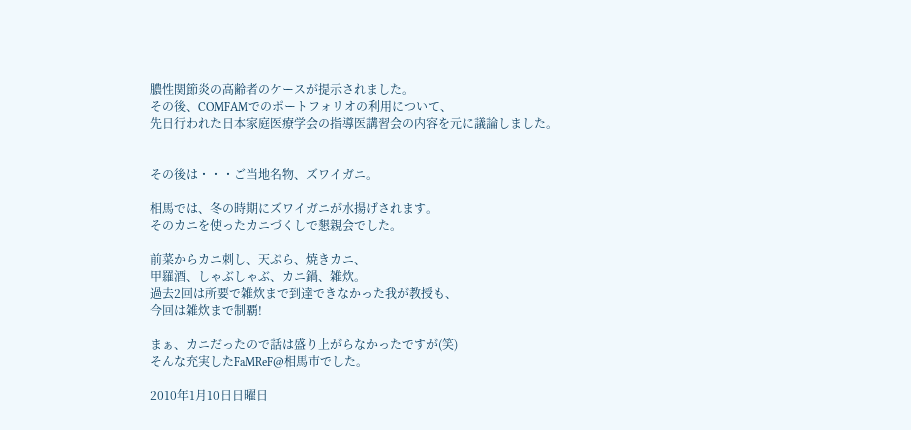膿性関節炎の高齢者のケースが提示されました。
その後、COMFAMでのポートフォリオの利用について、
先日行われた日本家庭医療学会の指導医講習会の内容を元に議論しました。


その後は・・・ご当地名物、ズワイガニ。

相馬では、冬の時期にズワイガニが水揚げされます。
そのカニを使ったカニづくしで懇親会でした。

前菜からカニ刺し、天ぷら、焼きカニ、
甲羅酒、しゃぶしゃぶ、カニ鍋、雑炊。
過去2回は所要で雑炊まで到達できなかった我が教授も、
今回は雑炊まで制覇!

まぁ、カニだったので話は盛り上がらなかったですが(笑)
そんな充実したFaMReF@相馬市でした。

2010年1月10日日曜日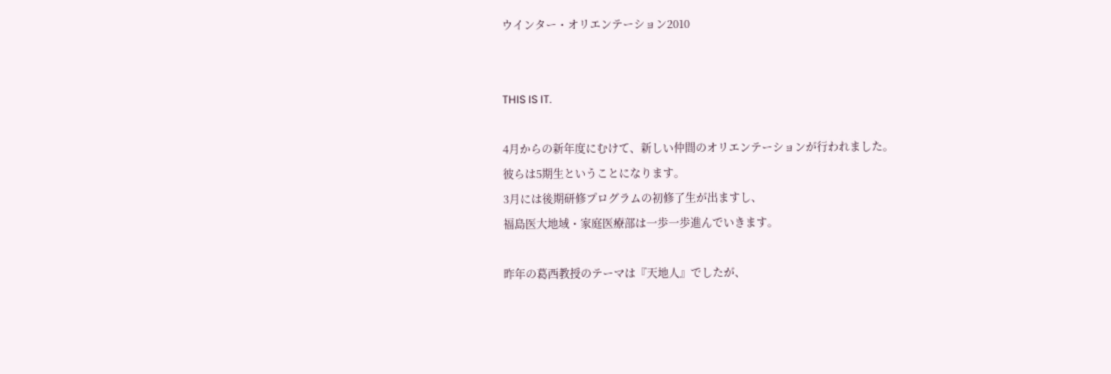ウインター・オリエンテーション2010


THIS IS IT.

4月からの新年度にむけて、新しい仲間のオリエンテーションが行われました。
彼らは5期生ということになります。
3月には後期研修プログラムの初修了生が出ますし、
福島医大地域・家庭医療部は一歩一歩進んでいきます。

昨年の葛西教授のテーマは『天地人』でしたが、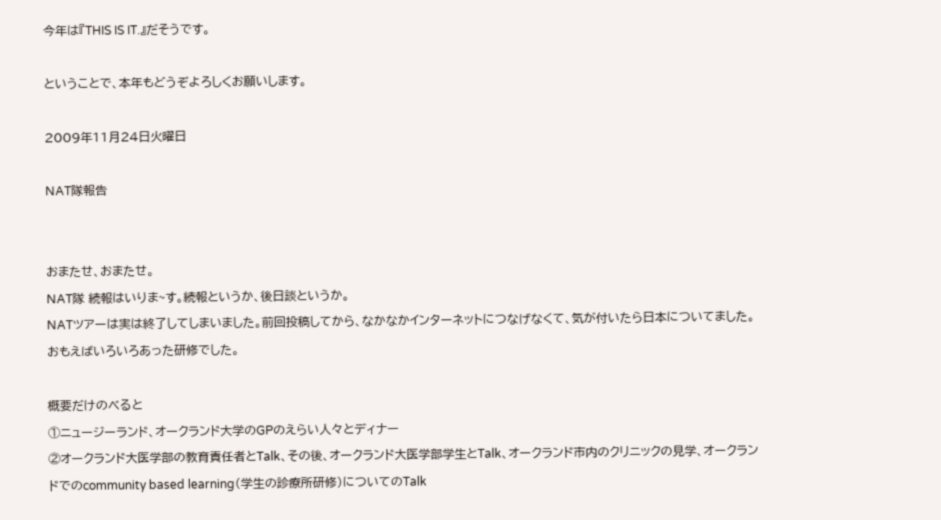今年は『THIS IS IT.』だそうです。

ということで、本年もどうぞよろしくお願いします。

2009年11月24日火曜日

NAT隊報告


おまたせ、おまたせ。
NAT隊 続報はいりま~す。続報というか、後日談というか。
NATツアーは実は終了してしまいました。前回投稿してから、なかなかインターネットにつなげなくて、気が付いたら日本についてました。
おもえばいろいろあった研修でした。

概要だけのべると
①ニュージーランド、オークランド大学のGPのえらい人々とディナー
②オークランド大医学部の教育責任者とTalk、その後、オークランド大医学部学生とTalk、オークランド市内のクリニックの見学、オークランドでのcommunity based learning(学生の診療所研修)についてのTalk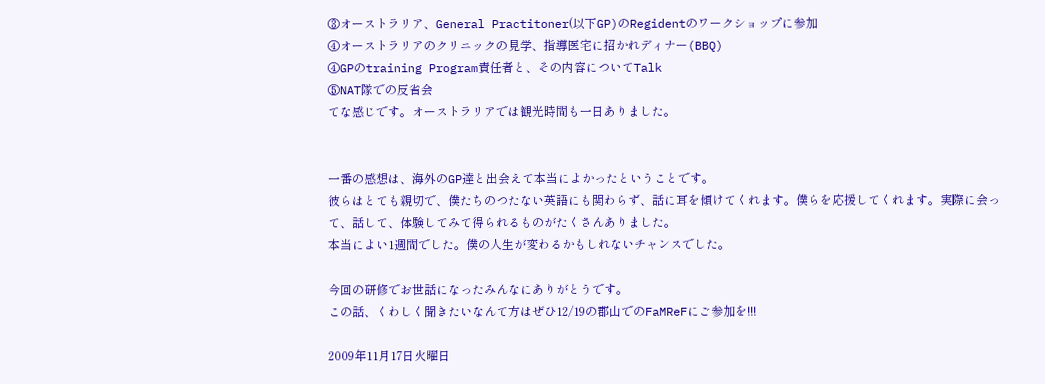③オーストラリア、General Practitoner(以下GP)のRegidentのワークショップに参加
④オーストラリアのクリニックの見学、指導医宅に招かれディナー(BBQ)
④GPのtraining Program責任者と、その内容についてTalk
⑤NAT隊での反省会
てな感じです。オーストラリアでは観光時間も一日ありました。


一番の感想は、海外のGP達と出会えて本当によかったということです。
彼らはとても親切で、僕たちのつたない英語にも関わらず、話に耳を傾けてくれます。僕らを応援してくれます。実際に会って、話して、体験してみて得られるものがたくさんありました。
本当によい1週間でした。僕の人生が変わるかもしれないチャンスでした。

今回の研修でお世話になったみんなにありがとうです。
この話、くわしく聞きたいなんて方はぜひ12/19の郡山でのFaMReFにご参加を!!!

2009年11月17日火曜日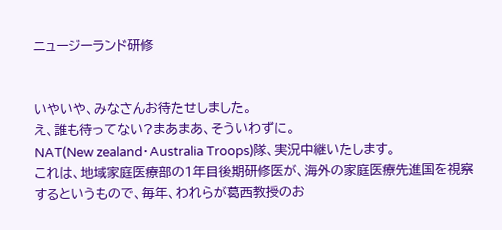ニュージーランド研修


いやいや、みなさんお待たせしました。
え、誰も待ってない?まあまあ、そういわずに。
NAT(New zealand・Australia Troops)隊、実況中継いたします。
これは、地域家庭医療部の1年目後期研修医が、海外の家庭医療先進国を視察するというもので、毎年、われらが葛西教授のお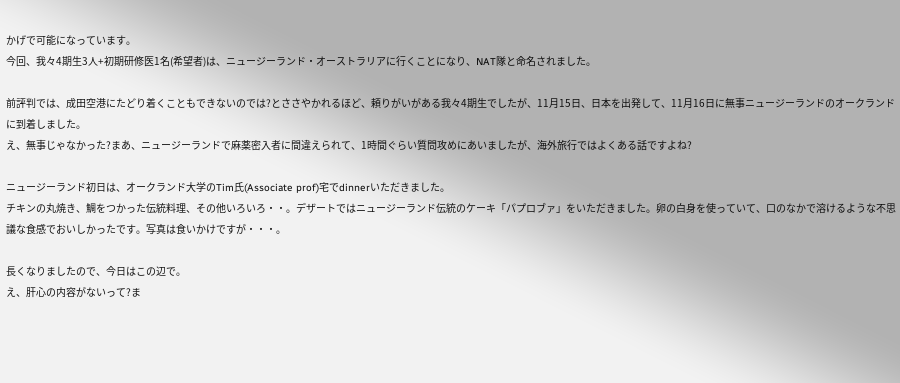かげで可能になっています。
今回、我々4期生3人+初期研修医1名(希望者)は、ニュージーランド・オーストラリアに行くことになり、NAT隊と命名されました。

前評判では、成田空港にたどり着くこともできないのでは?とささやかれるほど、頼りがいがある我々4期生でしたが、11月15日、日本を出発して、11月16日に無事ニュージーランドのオークランドに到着しました。
え、無事じゃなかった?まあ、ニュージーランドで麻薬密入者に間違えられて、1時間ぐらい質問攻めにあいましたが、海外旅行ではよくある話ですよね?

ニュージーランド初日は、オークランド大学のTim氏(Associate prof)宅でdinnerいただきました。
チキンの丸焼き、鯛をつかった伝統料理、その他いろいろ・・。デザートではニュージーランド伝統のケーキ「パプロブァ」をいただきました。卵の白身を使っていて、口のなかで溶けるような不思議な食感でおいしかったです。写真は食いかけですが・・・。

長くなりましたので、今日はこの辺で。
え、肝心の内容がないって?ま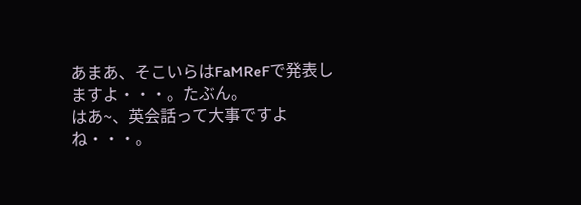あまあ、そこいらはFaMReFで発表しますよ・・・。たぶん。
はあ~、英会話って大事ですよね・・・。